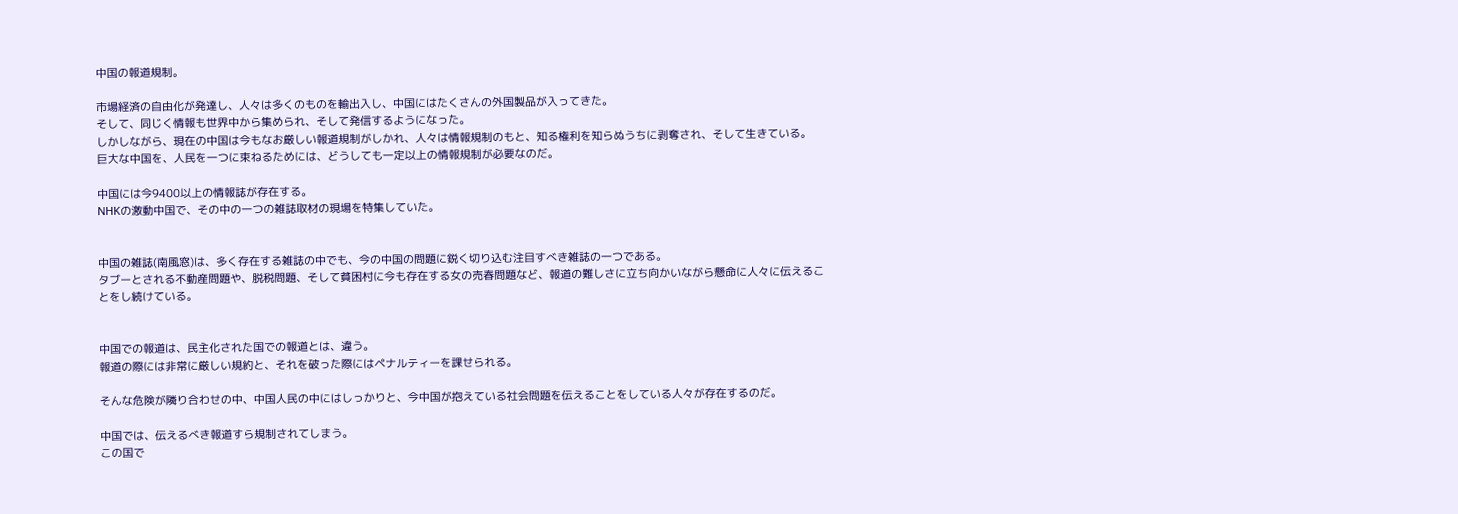中国の報道規制。

市場経済の自由化が発達し、人々は多くのものを輸出入し、中国にはたくさんの外国製品が入ってきた。
そして、同じく情報も世界中から集められ、そして発信するようになった。
しかしながら、現在の中国は今もなお厳しい報道規制がしかれ、人々は情報規制のもと、知る権利を知らぬうちに剥奪され、そして生きている。
巨大な中国を、人民を一つに束ねるためには、どうしても一定以上の情報規制が必要なのだ。

中国には今9400以上の情報誌が存在する。
NHKの激動中国で、その中の一つの雑誌取材の現場を特集していた。


中国の雑誌(南風窓)は、多く存在する雑誌の中でも、今の中国の問題に鋭く切り込む注目すべき雑誌の一つである。
タブーとされる不動産問題や、脱税問題、そして貧困村に今も存在する女の売春問題など、報道の難しさに立ち向かいながら懸命に人々に伝えることをし続けている。


中国での報道は、民主化された国での報道とは、違う。
報道の際には非常に厳しい規約と、それを破った際にはペナルティーを課せられる。

そんな危険が隣り合わせの中、中国人民の中にはしっかりと、今中国が抱えている社会問題を伝えることをしている人々が存在するのだ。

中国では、伝えるべき報道すら規制されてしまう。
この国で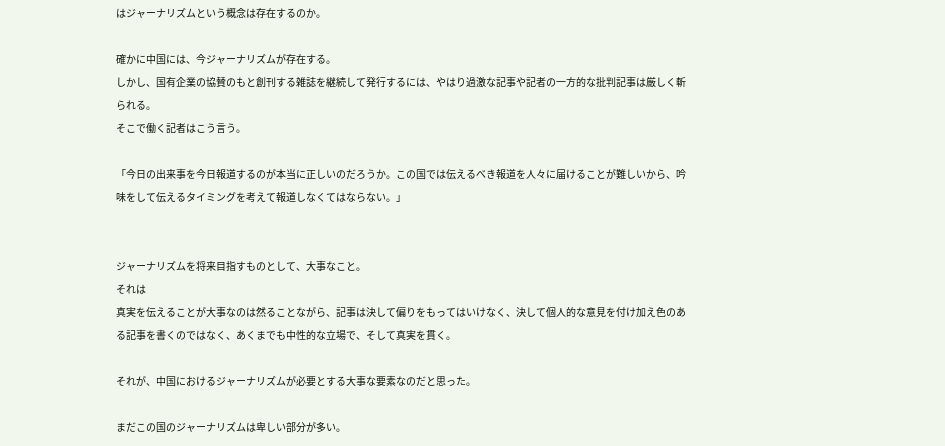はジャーナリズムという概念は存在するのか。

確かに中国には、今ジャーナリズムが存在する。
しかし、国有企業の協賛のもと創刊する雑誌を継続して発行するには、やはり過激な記事や記者の一方的な批判記事は厳しく斬られる。
そこで働く記者はこう言う。

「今日の出来事を今日報道するのが本当に正しいのだろうか。この国では伝えるべき報道を人々に届けることが難しいから、吟味をして伝えるタイミングを考えて報道しなくてはならない。」


ジャーナリズムを将来目指すものとして、大事なこと。
それは
真実を伝えることが大事なのは然ることながら、記事は決して偏りをもってはいけなく、決して個人的な意見を付け加え色のある記事を書くのではなく、あくまでも中性的な立場で、そして真実を貫く。

それが、中国におけるジャーナリズムが必要とする大事な要素なのだと思った。

まだこの国のジャーナリズムは卑しい部分が多い。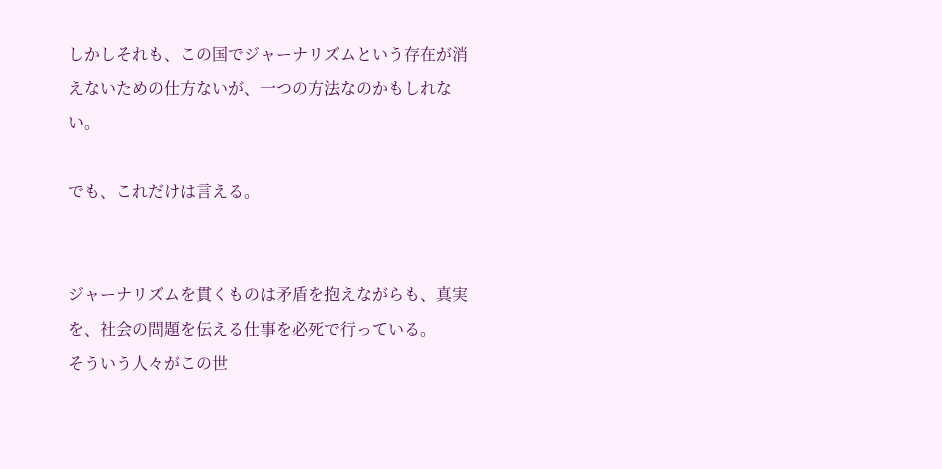しかしそれも、この国でジャーナリズムという存在が消えないための仕方ないが、一つの方法なのかもしれない。

でも、これだけは言える。


ジャーナリズムを貫くものは矛盾を抱えながらも、真実を、社会の問題を伝える仕事を必死で行っている。
そういう人々がこの世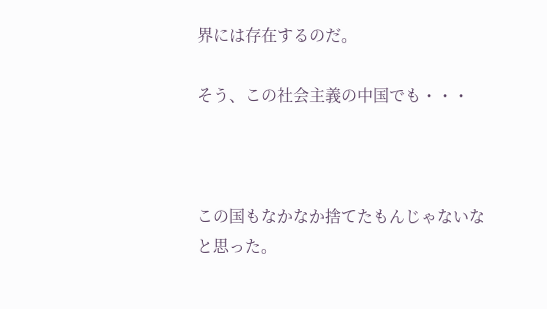界には存在するのだ。

そう、この社会主義の中国でも・・・



この国もなかなか捨てたもんじゃないなと思った。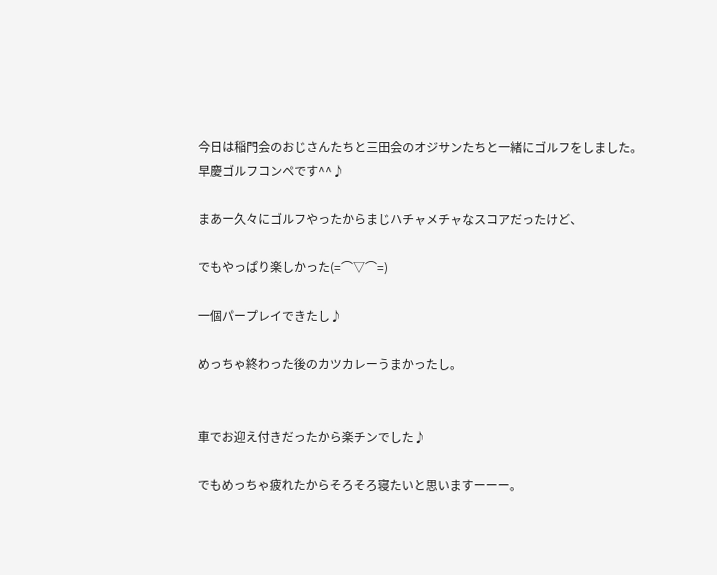今日は稲門会のおじさんたちと三田会のオジサンたちと一緒にゴルフをしました。
早慶ゴルフコンペです^^♪

まあー久々にゴルフやったからまじハチャメチャなスコアだったけど、

でもやっぱり楽しかった(=⌒▽⌒=)

一個パープレイできたし♪

めっちゃ終わった後のカツカレーうまかったし。


車でお迎え付きだったから楽チンでした♪

でもめっちゃ疲れたからそろそろ寝たいと思いますーーー。